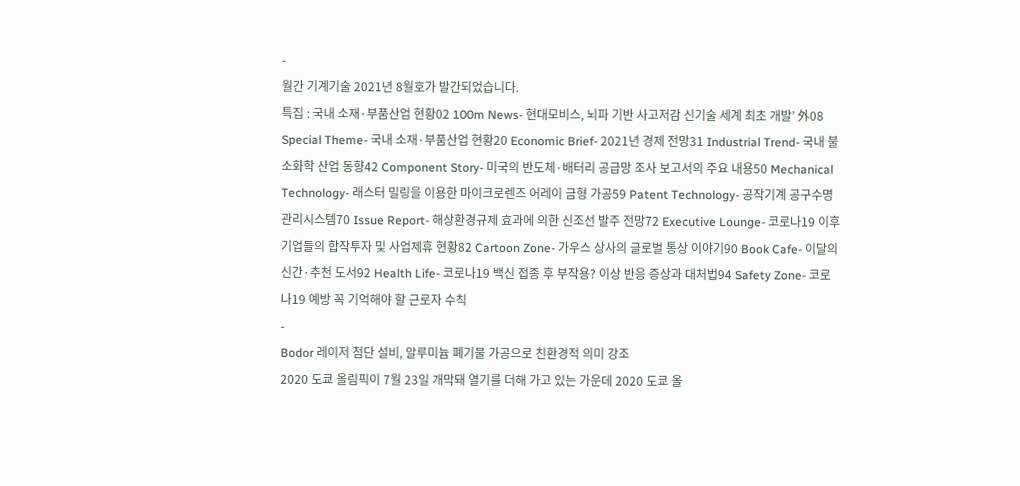-
월간 기계기술 2021년 8월호가 발간되었습니다.
특집 : 국내 소재·부품산업 현황02 100m News- 현대모비스, 뇌파 기반 사고저감 신기술 세계 최초 개발’ 外08 Special Theme- 국내 소재·부품산업 현황20 Economic Brief- 2021년 경제 전망31 Industrial Trend- 국내 불소화학 산업 동향42 Component Story- 미국의 반도체·배터리 공급망 조사 보고서의 주요 내용50 Mechanical Technology- 래스터 밀링을 이용한 마이크로렌즈 어레이 금형 가공59 Patent Technology- 공작기계 공구수명 관리시스템70 Issue Report- 해상환경규제 효과에 의한 신조선 발주 전망72 Executive Lounge- 코로나19 이후 기업들의 합작투자 및 사업제휴 현황82 Cartoon Zone- 가우스 상사의 글로벌 통상 이야기90 Book Cafe- 이달의 신간·추천 도서92 Health Life- 코로나19 백신 접종 후 부작용? 이상 반응 증상과 대처법94 Safety Zone- 코로나19 예방 꼭 기억해야 할 근로자 수칙
-
Bodor 레이저 첨단 설비, 알루미늄 폐기물 가공으로 친환경적 의미 강조
2020 도쿄 올림픽이 7월 23일 개막돼 열기를 더해 가고 있는 가운데 2020 도쿄 올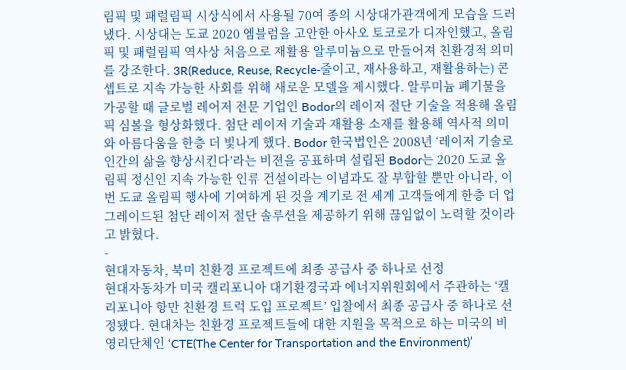림픽 및 패럴림픽 시상식에서 사용될 70여 종의 시상대가관객에게 모습을 드러냈다. 시상대는 도쿄 2020 엠블럼을 고안한 아사오 토코로가 디자인했고, 올림픽 및 패럴림픽 역사상 처음으로 재활용 알루미늄으로 만들어져 친환경적 의미를 강조한다. 3R(Reduce, Reuse, Recycle-줄이고, 재사용하고, 재활용하는) 콘셉트로 지속 가능한 사회를 위해 새로운 모델을 제시했다. 알루미늄 폐기물을 가공할 때 글로벌 레어저 전문 기업인 Bodor의 레이저 절단 기술을 적용해 올림픽 심볼을 형상화했다. 첨단 레이저 기술과 재활용 소재를 활용해 역사적 의미와 아름다움을 한층 더 빛나게 했다. Bodor 한국법인은 2008년 ‘레이저 기술로 인간의 삶을 향상시킨다’라는 비젼을 공표하며 설립된 Bodor는 2020 도쿄 올림픽 정신인 지속 가능한 인류 건설이라는 이념과도 잘 부합할 뿐만 아니라, 이번 도쿄 올림픽 행사에 기여하게 된 것을 계기로 전 세계 고객들에게 한층 더 업그레이드된 첨단 레이저 절단 솔루션을 제공하기 위해 끊임없이 노력할 것이라고 밝혔다.
-
현대자동차, 북미 친환경 프로젝트에 최종 공급사 중 하나로 선정
현대자동차가 미국 캘리포니아 대기환경국과 에너지위원회에서 주관하는 ‘캘리포니아 항만 친환경 트럭 도입 프로젝트’ 입찰에서 최종 공급사 중 하나로 선정됐다. 현대차는 친환경 프로젝트들에 대한 지원을 목적으로 하는 미국의 비영리단체인 ‘CTE(The Center for Transportation and the Environment)’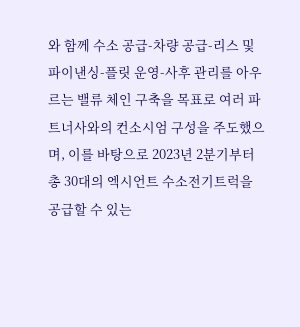와 함께 수소 공급-차량 공급-리스 및 파이낸싱-플릿 운영-사후 관리를 아우르는 밸류 체인 구축을 목표로 여러 파트너사와의 컨소시엄 구성을 주도했으며, 이를 바탕으로 2023년 2분기부터 총 30대의 엑시언트 수소전기트럭을 공급할 수 있는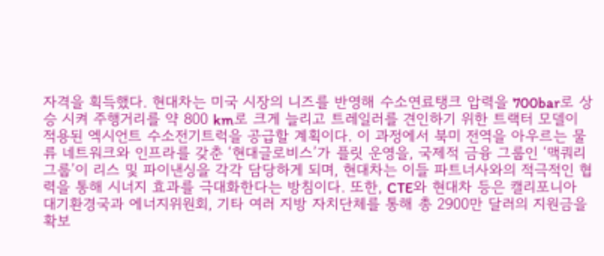자격을 획득했다. 현대차는 미국 시장의 니즈를 반영해 수소연료탱크 압력을 700bar로 상승 시켜 주행거리를 약 800 km로 크게 늘리고 트레일러를 견인하기 위한 트랙터 모델이 적용된 엑시언트 수소전기트럭을 공급할 계획이다. 이 과정에서 북미 전역을 아우르는 물류 네트워크와 인프라를 갖춘 ‘현대글로비스’가 플릿 운영을, 국제적 금융 그룹인 ‘맥쿼리그룹’이 리스 및 파이낸싱을 각각 담당하게 되며, 현대차는 이들 파트너사와의 적극적인 협력을 통해 시너지 효과를 극대화한다는 방침이다. 또한, CTE와 현대차 등은 캘리포니아 대기환경국과 에너지위원회, 기타 여러 지방 자치단체를 통해 총 2900만 달러의 지원금을 확보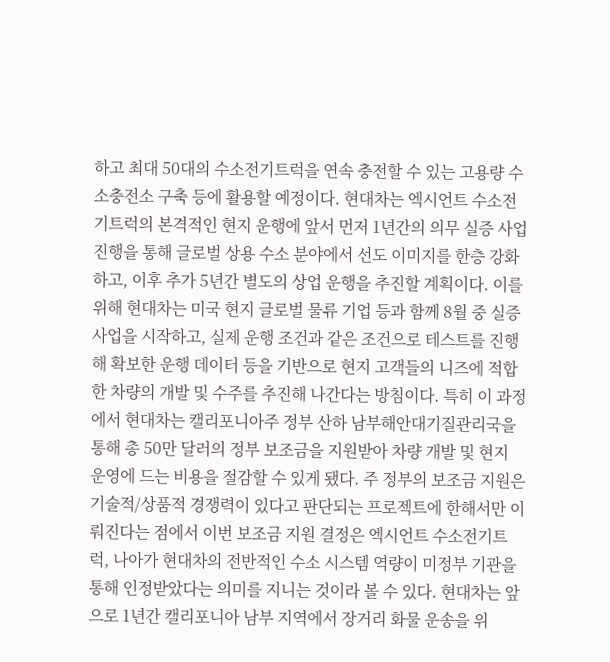하고 최대 50대의 수소전기트럭을 연속 충전할 수 있는 고용량 수소충전소 구축 등에 활용할 예정이다. 현대차는 엑시언트 수소전기트럭의 본격적인 현지 운행에 앞서 먼저 1년간의 의무 실증 사업 진행을 통해 글로벌 상용 수소 분야에서 선도 이미지를 한층 강화하고, 이후 추가 5년간 별도의 상업 운행을 추진할 계획이다. 이를 위해 현대차는 미국 현지 글로벌 물류 기업 등과 함께 8월 중 실증 사업을 시작하고, 실제 운행 조건과 같은 조건으로 테스트를 진행해 확보한 운행 데이터 등을 기반으로 현지 고객들의 니즈에 적합한 차량의 개발 및 수주를 추진해 나간다는 방침이다. 특히 이 과정에서 현대차는 캘리포니아주 정부 산하 남부해안대기질관리국을 통해 총 50만 달러의 정부 보조금을 지원받아 차량 개발 및 현지 운영에 드는 비용을 절감할 수 있게 됐다. 주 정부의 보조금 지원은 기술적/상품적 경쟁력이 있다고 판단되는 프로젝트에 한해서만 이뤄진다는 점에서 이번 보조금 지원 결정은 엑시언트 수소전기트럭, 나아가 현대차의 전반적인 수소 시스템 역량이 미정부 기관을 통해 인정받았다는 의미를 지니는 것이라 볼 수 있다. 현대차는 앞으로 1년간 캘리포니아 남부 지역에서 장거리 화물 운송을 위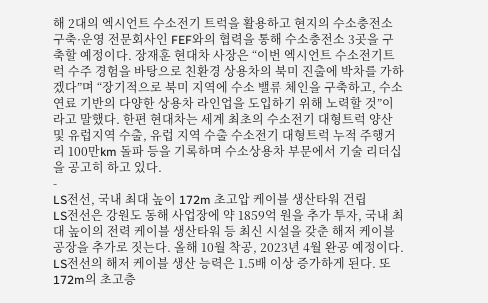해 2대의 엑시언트 수소전기 트럭을 활용하고 현지의 수소충전소 구축·운영 전문회사인 FEF와의 협력을 통해 수소충전소 3곳을 구축할 예정이다. 장재훈 현대차 사장은 “이번 엑시언트 수소전기트럭 수주 경험을 바탕으로 친환경 상용차의 북미 진출에 박차를 가하겠다”며 “장기적으로 북미 지역에 수소 밸류 체인을 구축하고, 수소연료 기반의 다양한 상용차 라인업을 도입하기 위해 노력할 것”이라고 말했다. 한편 현대차는 세계 최초의 수소전기 대형트럭 양산 및 유럽지역 수출, 유럽 지역 수출 수소전기 대형트럭 누적 주행거리 100만km 돌파 등을 기록하며 수소상용차 부문에서 기술 리더십을 공고히 하고 있다.
-
LS전선, 국내 최대 높이 172m 초고압 케이블 생산타워 건립
LS전선은 강원도 동해 사업장에 약 1859억 원을 추가 투자, 국내 최대 높이의 전력 케이블 생산타워 등 최신 시설을 갖춘 해저 케이블 공장을 추가로 짓는다. 올해 10월 착공, 2023년 4월 완공 예정이다. LS전선의 해저 케이블 생산 능력은 1.5배 이상 증가하게 된다. 또 172m의 초고층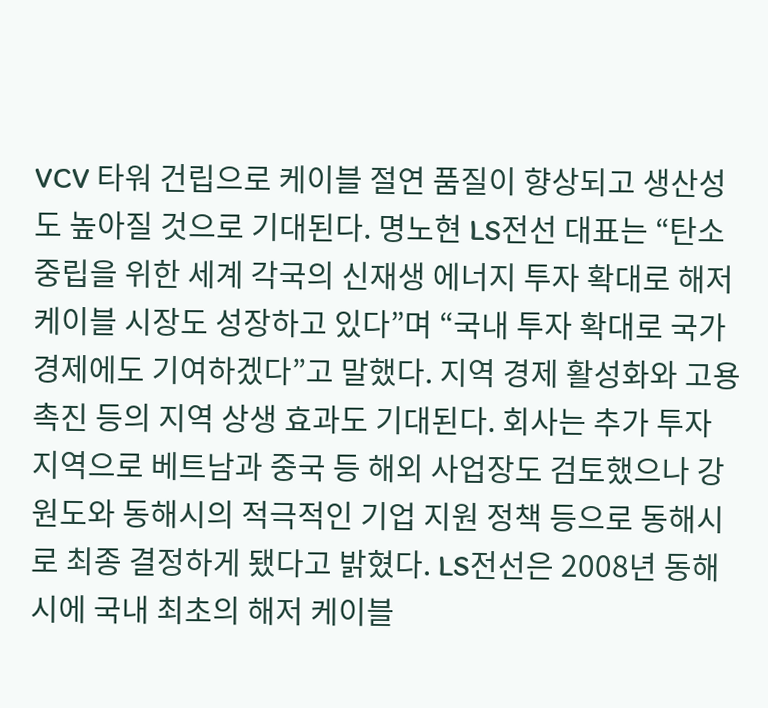VCV 타워 건립으로 케이블 절연 품질이 향상되고 생산성도 높아질 것으로 기대된다. 명노현 LS전선 대표는 “탄소중립을 위한 세계 각국의 신재생 에너지 투자 확대로 해저 케이블 시장도 성장하고 있다”며 “국내 투자 확대로 국가 경제에도 기여하겠다”고 말했다. 지역 경제 활성화와 고용 촉진 등의 지역 상생 효과도 기대된다. 회사는 추가 투자 지역으로 베트남과 중국 등 해외 사업장도 검토했으나 강원도와 동해시의 적극적인 기업 지원 정책 등으로 동해시로 최종 결정하게 됐다고 밝혔다. LS전선은 2008년 동해시에 국내 최초의 해저 케이블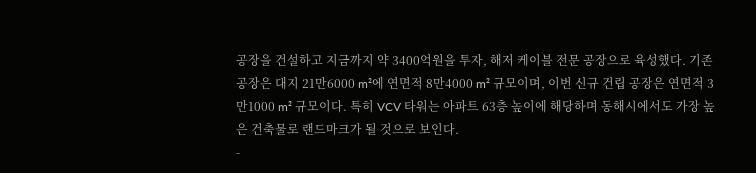공장을 건설하고 지금까지 약 3400억원을 투자, 해저 케이블 전문 공장으로 육성했다. 기존 공장은 대지 21만6000 m²에 연면적 8만4000 m² 규모이며, 이번 신규 건립 공장은 연면적 3만1000 m² 규모이다. 특히 VCV 타워는 아파트 63층 높이에 해당하며 동해시에서도 가장 높은 건축물로 랜드마크가 될 것으로 보인다.
-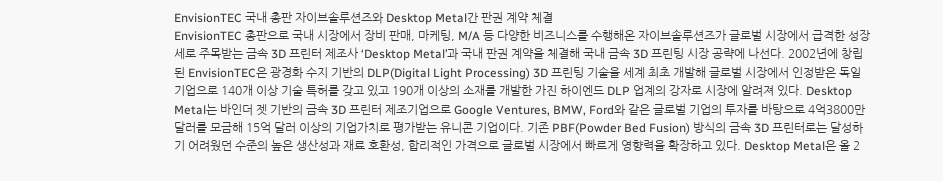EnvisionTEC 국내 총판 자이브솔루션즈와 Desktop Metal간 판권 계약 체결
EnvisionTEC 총판으로 국내 시장에서 장비 판매, 마케팅, M/A 등 다양한 비즈니스를 수행해온 자이브솔루션즈가 글로벌 시장에서 급격한 성장세로 주목받는 금속 3D 프린터 제조사 ‘Desktop Metal’과 국내 판권 계약을 체결해 국내 금속 3D 프린팅 시장 공략에 나선다. 2002년에 창립된 EnvisionTEC은 광경화 수지 기반의 DLP(Digital Light Processing) 3D 프린팅 기술을 세계 최초 개발해 글로벌 시장에서 인정받은 독일 기업으로 140개 이상 기술 특허를 갖고 있고 190개 이상의 소재를 개발한 가진 하이엔드 DLP 업계의 강자로 시장에 알려져 있다. Desktop Metal는 바인더 젯 기반의 금속 3D 프린터 제조기업으로 Google Ventures, BMW, Ford와 같은 글로벌 기업의 투자를 바탕으로 4억3800만달러를 모금해 15억 달러 이상의 기업가치로 평가받는 유니콘 기업이다. 기존 PBF(Powder Bed Fusion) 방식의 금속 3D 프린터로는 달성하기 어려웠던 수준의 높은 생산성과 재료 호환성, 합리적인 가격으로 글로벌 시장에서 빠르게 영향력을 확장하고 있다. Desktop Metal은 올 2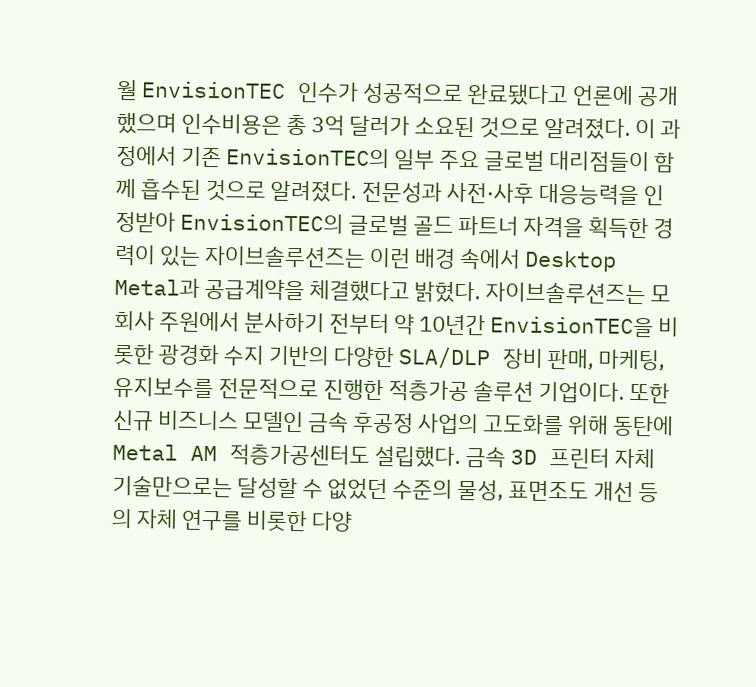월 EnvisionTEC 인수가 성공적으로 완료됐다고 언론에 공개했으며 인수비용은 총 3억 달러가 소요된 것으로 알려졌다. 이 과정에서 기존 EnvisionTEC의 일부 주요 글로벌 대리점들이 함께 흡수된 것으로 알려졌다. 전문성과 사전·사후 대응능력을 인정받아 EnvisionTEC의 글로벌 골드 파트너 자격을 획득한 경력이 있는 자이브솔루션즈는 이런 배경 속에서 Desktop Metal과 공급계약을 체결했다고 밝혔다. 자이브솔루션즈는 모회사 주원에서 분사하기 전부터 약 10년간 EnvisionTEC을 비롯한 광경화 수지 기반의 다양한 SLA/DLP 장비 판매, 마케팅, 유지보수를 전문적으로 진행한 적층가공 솔루션 기업이다. 또한 신규 비즈니스 모델인 금속 후공정 사업의 고도화를 위해 동탄에 Metal AM 적층가공센터도 설립했다. 금속 3D 프린터 자체 기술만으로는 달성할 수 없었던 수준의 물성, 표면조도 개선 등의 자체 연구를 비롯한 다양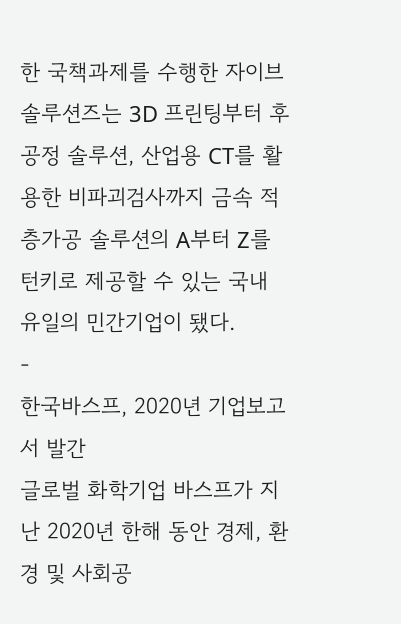한 국책과제를 수행한 자이브솔루션즈는 3D 프린팅부터 후공정 솔루션, 산업용 CT를 활용한 비파괴검사까지 금속 적층가공 솔루션의 A부터 Z를 턴키로 제공할 수 있는 국내 유일의 민간기업이 됐다.
-
한국바스프, 2020년 기업보고서 발간
글로벌 화학기업 바스프가 지난 2020년 한해 동안 경제, 환경 및 사회공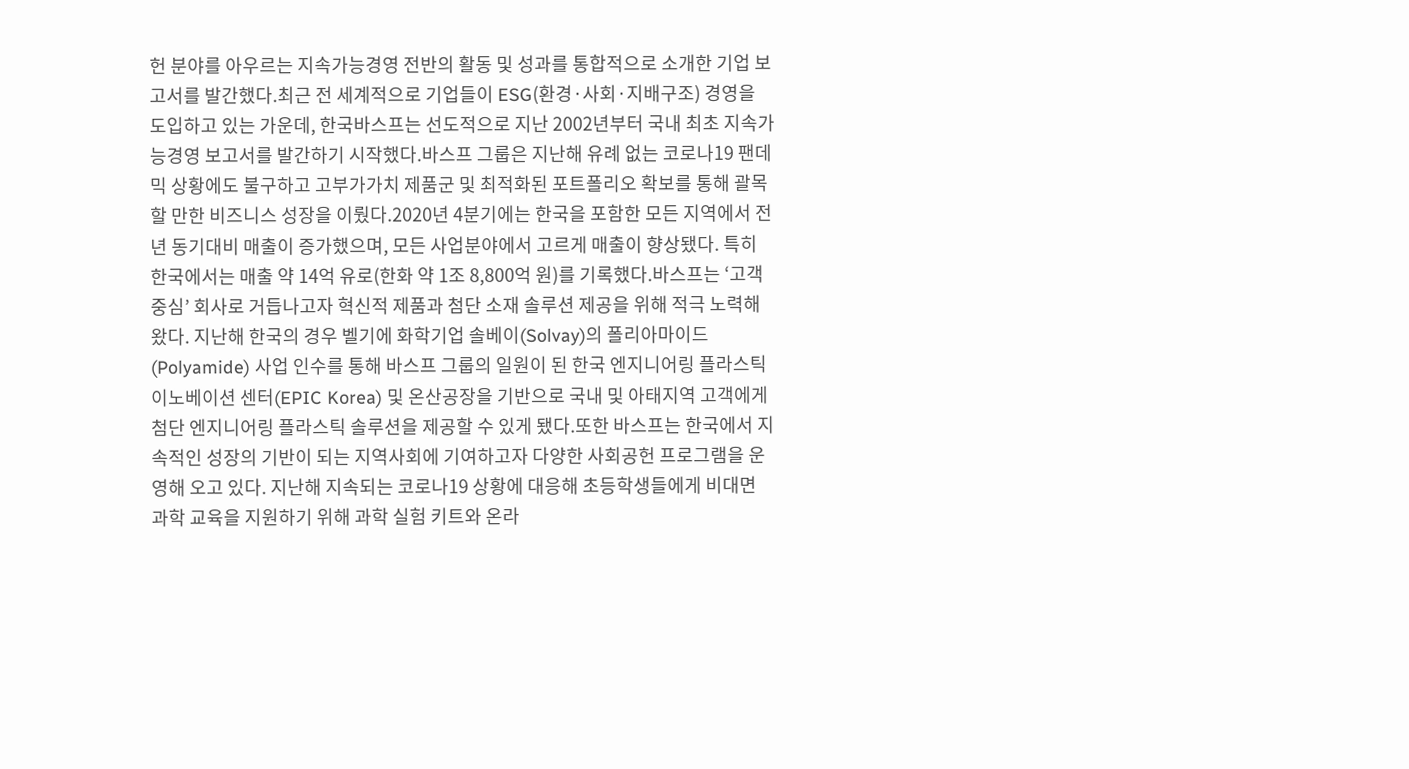헌 분야를 아우르는 지속가능경영 전반의 활동 및 성과를 통합적으로 소개한 기업 보고서를 발간했다.최근 전 세계적으로 기업들이 ESG(환경·사회·지배구조) 경영을 도입하고 있는 가운데, 한국바스프는 선도적으로 지난 2002년부터 국내 최초 지속가능경영 보고서를 발간하기 시작했다.바스프 그룹은 지난해 유례 없는 코로나19 팬데믹 상황에도 불구하고 고부가가치 제품군 및 최적화된 포트폴리오 확보를 통해 괄목할 만한 비즈니스 성장을 이뤘다.2020년 4분기에는 한국을 포함한 모든 지역에서 전년 동기대비 매출이 증가했으며, 모든 사업분야에서 고르게 매출이 향상됐다. 특히 한국에서는 매출 약 14억 유로(한화 약 1조 8,800억 원)를 기록했다.바스프는 ‘고객 중심’ 회사로 거듭나고자 혁신적 제품과 첨단 소재 솔루션 제공을 위해 적극 노력해 왔다. 지난해 한국의 경우 벨기에 화학기업 솔베이(Solvay)의 폴리아마이드(Polyamide) 사업 인수를 통해 바스프 그룹의 일원이 된 한국 엔지니어링 플라스틱 이노베이션 센터(EPIC Korea) 및 온산공장을 기반으로 국내 및 아태지역 고객에게 첨단 엔지니어링 플라스틱 솔루션을 제공할 수 있게 됐다.또한 바스프는 한국에서 지속적인 성장의 기반이 되는 지역사회에 기여하고자 다양한 사회공헌 프로그램을 운영해 오고 있다. 지난해 지속되는 코로나19 상황에 대응해 초등학생들에게 비대면 과학 교육을 지원하기 위해 과학 실험 키트와 온라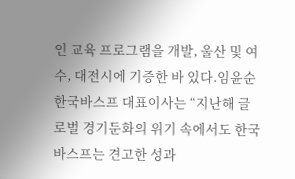인 교육 프로그램을 개발, 울산 및 여수, 대전시에 기증한 바 있다.임윤순 한국바스프 대표이사는 “지난해 글로벌 경기둔화의 위기 속에서도 한국바스프는 견고한 성과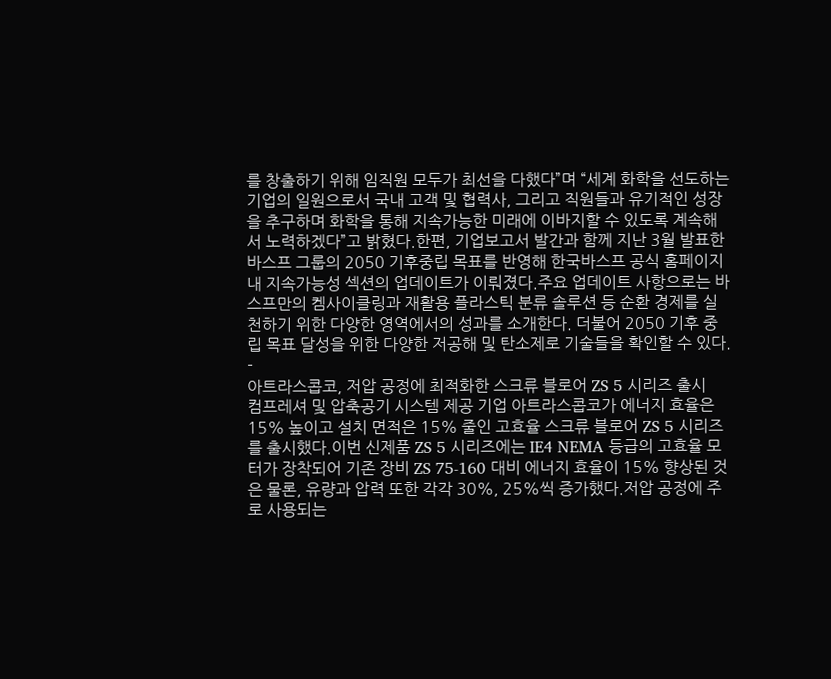를 창출하기 위해 임직원 모두가 최선을 다했다”며 “세계 화학을 선도하는 기업의 일원으로서 국내 고객 및 협력사, 그리고 직원들과 유기적인 성장을 추구하며 화학을 통해 지속가능한 미래에 이바지할 수 있도록 계속해서 노력하겠다”고 밝혔다.한편, 기업보고서 발간과 함께 지난 3월 발표한 바스프 그룹의 2050 기후중립 목표를 반영해 한국바스프 공식 홈페이지 내 지속가능성 섹션의 업데이트가 이뤄졌다.주요 업데이트 사항으로는 바스프만의 켐사이클링과 재활용 플라스틱 분류 솔루션 등 순환 경제를 실천하기 위한 다양한 영역에서의 성과를 소개한다. 더불어 2050 기후 중립 목표 달성을 위한 다양한 저공해 및 탄소제로 기술들을 확인할 수 있다.
-
아트라스콥코, 저압 공정에 최적화한 스크류 블로어 ZS 5 시리즈 출시
컴프레셔 및 압축공기 시스템 제공 기업 아트라스콥코가 에너지 효율은 15% 높이고 설치 면적은 15% 줄인 고효율 스크류 블로어 ZS 5 시리즈를 출시했다.이번 신제품 ZS 5 시리즈에는 IE4 NEMA 등급의 고효율 모터가 장착되어 기존 장비 ZS 75-160 대비 에너지 효율이 15% 향상된 것은 물론, 유량과 압력 또한 각각 30%, 25%씩 증가했다.저압 공정에 주로 사용되는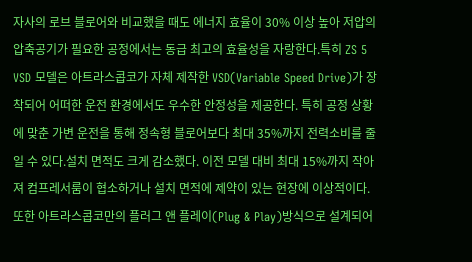자사의 로브 블로어와 비교했을 때도 에너지 효율이 30% 이상 높아 저압의 압축공기가 필요한 공정에서는 동급 최고의 효율성을 자랑한다.특히 ZS 5 VSD 모델은 아트라스콥코가 자체 제작한 VSD(Variable Speed Drive)가 장착되어 어떠한 운전 환경에서도 우수한 안정성을 제공한다. 특히 공정 상황에 맞춘 가변 운전을 통해 정속형 블로어보다 최대 35%까지 전력소비를 줄일 수 있다.설치 면적도 크게 감소했다. 이전 모델 대비 최대 15%까지 작아져 컴프레서룸이 협소하거나 설치 면적에 제약이 있는 현장에 이상적이다. 또한 아트라스콥코만의 플러그 앤 플레이(Plug & Play)방식으로 설계되어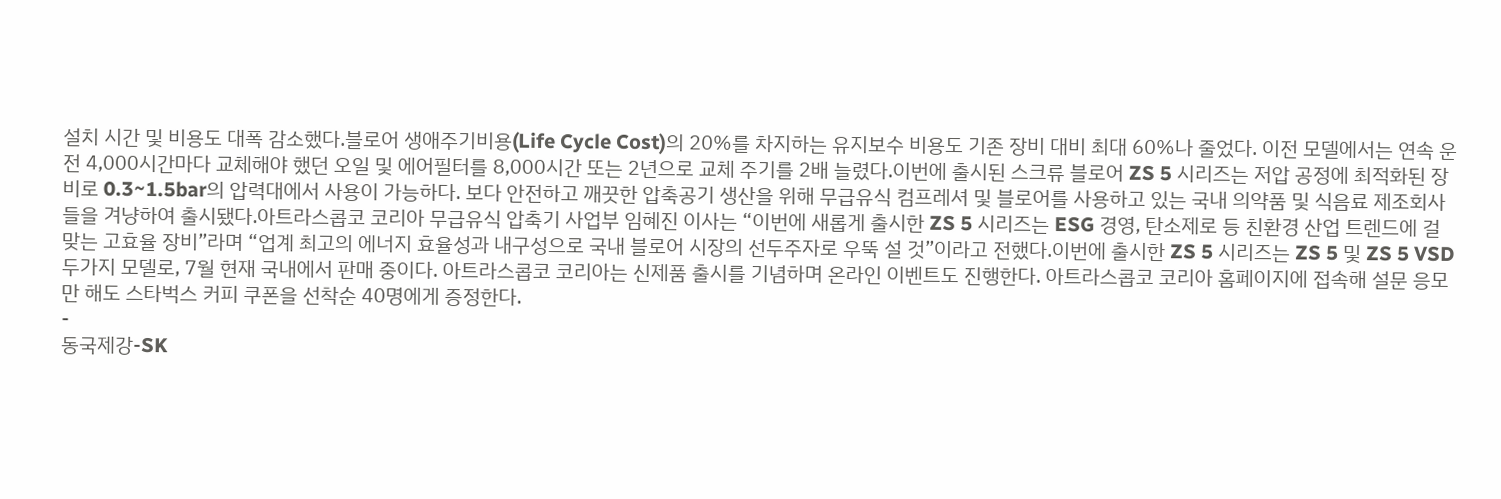설치 시간 및 비용도 대폭 감소했다.블로어 생애주기비용(Life Cycle Cost)의 20%를 차지하는 유지보수 비용도 기존 장비 대비 최대 60%나 줄었다. 이전 모델에서는 연속 운전 4,000시간마다 교체해야 했던 오일 및 에어필터를 8,000시간 또는 2년으로 교체 주기를 2배 늘렸다.이번에 출시된 스크류 블로어 ZS 5 시리즈는 저압 공정에 최적화된 장비로 0.3~1.5bar의 압력대에서 사용이 가능하다. 보다 안전하고 깨끗한 압축공기 생산을 위해 무급유식 컴프레셔 및 블로어를 사용하고 있는 국내 의약품 및 식음료 제조회사들을 겨냥하여 출시됐다.아트라스콥코 코리아 무급유식 압축기 사업부 임혜진 이사는 “이번에 새롭게 출시한 ZS 5 시리즈는 ESG 경영, 탄소제로 등 친환경 산업 트렌드에 걸맞는 고효율 장비”라며 “업계 최고의 에너지 효율성과 내구성으로 국내 블로어 시장의 선두주자로 우뚝 설 것”이라고 전했다.이번에 출시한 ZS 5 시리즈는 ZS 5 및 ZS 5 VSD 두가지 모델로, 7월 현재 국내에서 판매 중이다. 아트라스콥코 코리아는 신제품 출시를 기념하며 온라인 이벤트도 진행한다. 아트라스콥코 코리아 홈페이지에 접속해 설문 응모만 해도 스타벅스 커피 쿠폰을 선착순 40명에게 증정한다.
-
동국제강-SK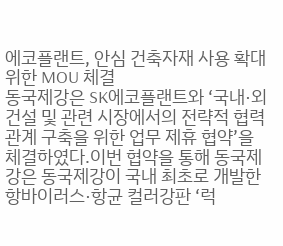에코플랜트, 안심 건축자재 사용 확대 위한 MOU 체결
동국제강은 SK에코플랜트와 ‘국내·외 건설 및 관련 시장에서의 전략적 협력관계 구축을 위한 업무 제휴 협약’을 체결하였다.이번 협약을 통해 동국제강은 동국제강이 국내 최초로 개발한 항바이러스·항균 컬러강판 ‘럭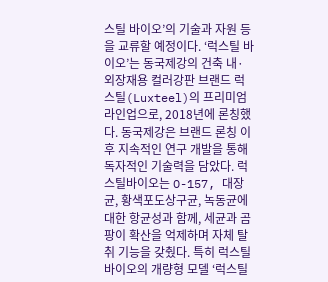스틸 바이오’의 기술과 자원 등을 교류할 예정이다. ‘럭스틸 바이오’는 동국제강의 건축 내·외장재용 컬러강판 브랜드 럭스틸(Luxteel)의 프리미엄 라인업으로, 2018년에 론칭했다. 동국제강은 브랜드 론칭 이후 지속적인 연구 개발을 통해 독자적인 기술력을 담았다. 럭스틸바이오는 O-157, 대장균, 황색포도상구균, 녹동균에 대한 항균성과 함께, 세균과 곰팡이 확산을 억제하며 자체 탈취 기능을 갖췄다. 특히 럭스틸바이오의 개량형 모델 ‘럭스틸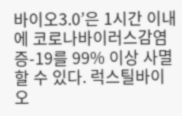바이오3.0’은 1시간 이내에 코로나바이러스감염증-19를 99% 이상 사멸할 수 있다. 럭스틸바이오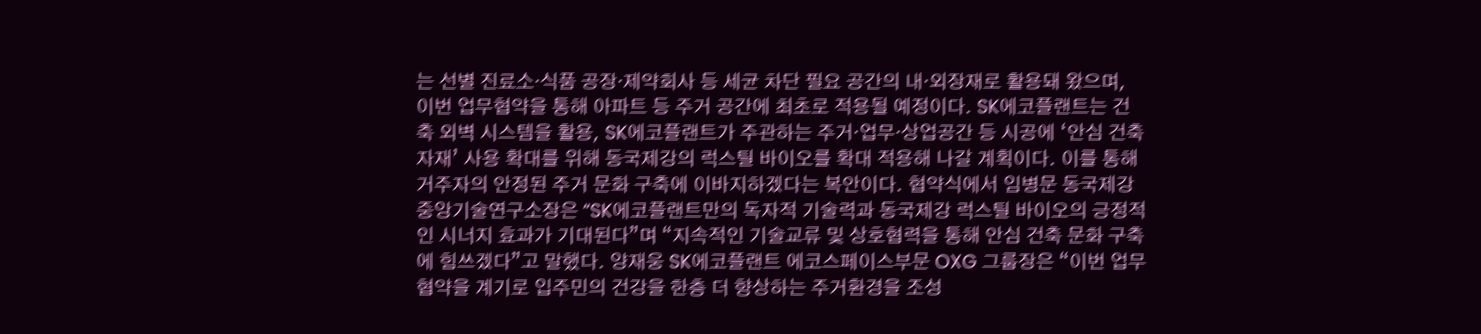는 선별 진료소·식품 공장·제약회사 등 세균 차단 필요 공간의 내·외장재로 활용돼 왔으며, 이번 업무협약을 통해 아파트 등 주거 공간에 최초로 적용될 예정이다. SK에코플랜트는 건축 외벽 시스템을 활용, SK에코플랜트가 주관하는 주거·업무·상업공간 등 시공에 ‘안심 건축자재’ 사용 확대를 위해 동국제강의 럭스틸 바이오를 확대 적용해 나갈 계획이다. 이를 통해 거주자의 안정된 주거 문화 구축에 이바지하겠다는 복안이다. 협약식에서 임병문 동국제강 중앙기술연구소장은 “SK에코플랜트만의 독자적 기술력과 동국제강 럭스틸 바이오의 긍정적인 시너지 효과가 기대된다”며 “지속적인 기술교류 및 상호협력을 통해 안심 건축 문화 구축에 힘쓰겠다”고 말했다. 양재웅 SK에코플랜트 에코스페이스부문 OXG 그룹장은 “이번 업무협약을 계기로 입주민의 건강을 한층 더 향상하는 주거환경을 조성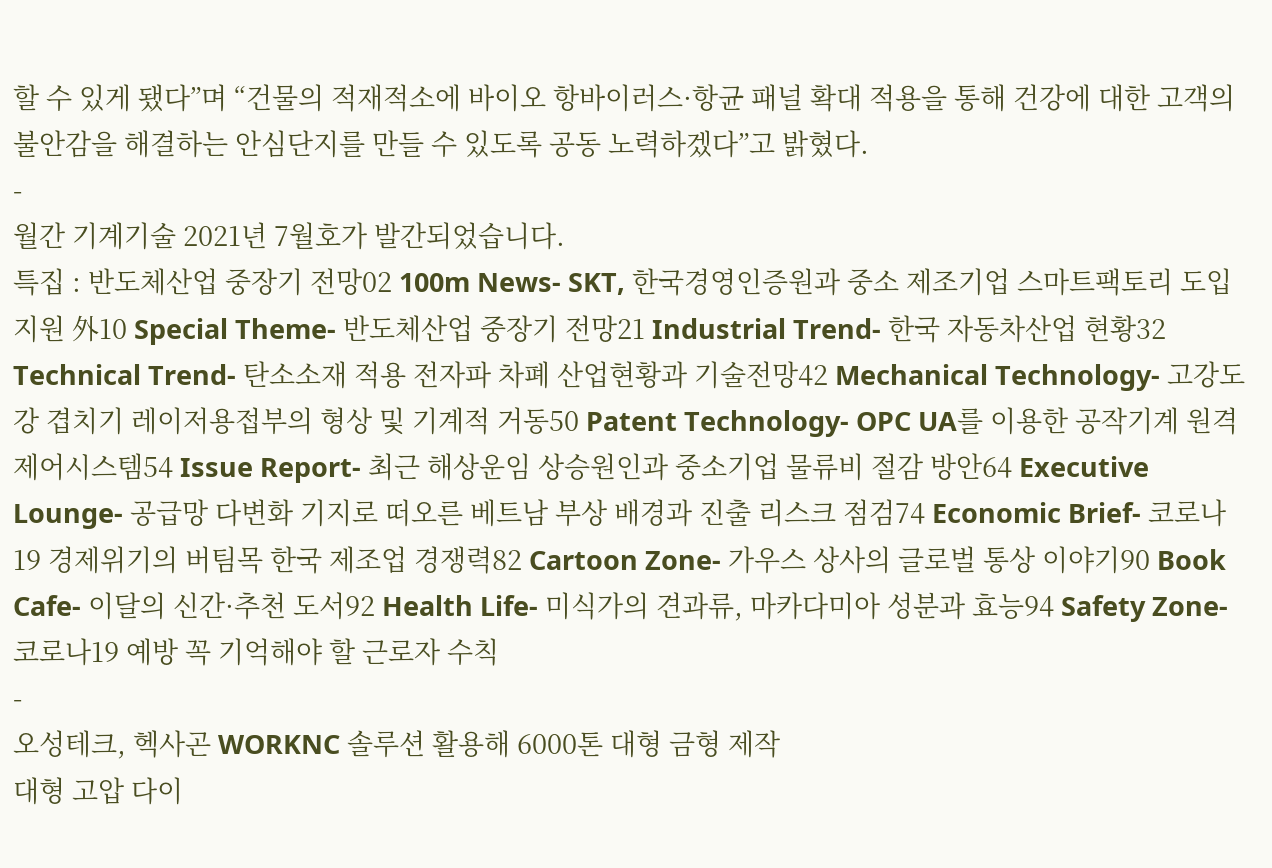할 수 있게 됐다”며 “건물의 적재적소에 바이오 항바이러스·항균 패널 확대 적용을 통해 건강에 대한 고객의 불안감을 해결하는 안심단지를 만들 수 있도록 공동 노력하겠다”고 밝혔다.
-
월간 기계기술 2021년 7월호가 발간되었습니다.
특집 : 반도체산업 중장기 전망02 100m News- SKT, 한국경영인증원과 중소 제조기업 스마트팩토리 도입 지원 外10 Special Theme- 반도체산업 중장기 전망21 Industrial Trend- 한국 자동차산업 현황32 Technical Trend- 탄소소재 적용 전자파 차폐 산업현황과 기술전망42 Mechanical Technology- 고강도강 겹치기 레이저용접부의 형상 및 기계적 거동50 Patent Technology- OPC UA를 이용한 공작기계 원격 제어시스템54 Issue Report- 최근 해상운임 상승원인과 중소기업 물류비 절감 방안64 Executive Lounge- 공급망 다변화 기지로 떠오른 베트남 부상 배경과 진출 리스크 점검74 Economic Brief- 코로나19 경제위기의 버팀목 한국 제조업 경쟁력82 Cartoon Zone- 가우스 상사의 글로벌 통상 이야기90 Book Cafe- 이달의 신간·추천 도서92 Health Life- 미식가의 견과류, 마카다미아 성분과 효능94 Safety Zone- 코로나19 예방 꼭 기억해야 할 근로자 수칙
-
오성테크, 헥사곤 WORKNC 솔루션 활용해 6000톤 대형 금형 제작
대형 고압 다이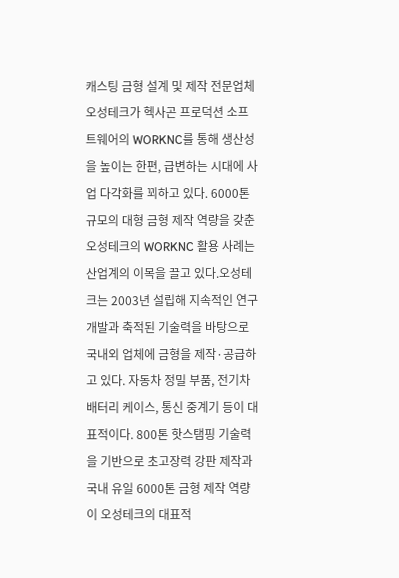캐스팅 금형 설계 및 제작 전문업체 오성테크가 헥사곤 프로덕션 소프트웨어의 WORKNC를 통해 생산성을 높이는 한편, 급변하는 시대에 사업 다각화를 꾀하고 있다. 6000톤 규모의 대형 금형 제작 역량을 갖춘 오성테크의 WORKNC 활용 사례는 산업계의 이목을 끌고 있다.오성테크는 2003년 설립해 지속적인 연구개발과 축적된 기술력을 바탕으로 국내외 업체에 금형을 제작·공급하고 있다. 자동차 정밀 부품, 전기차 배터리 케이스, 통신 중계기 등이 대표적이다. 800톤 핫스탬핑 기술력을 기반으로 초고장력 강판 제작과 국내 유일 6000톤 금형 제작 역량이 오성테크의 대표적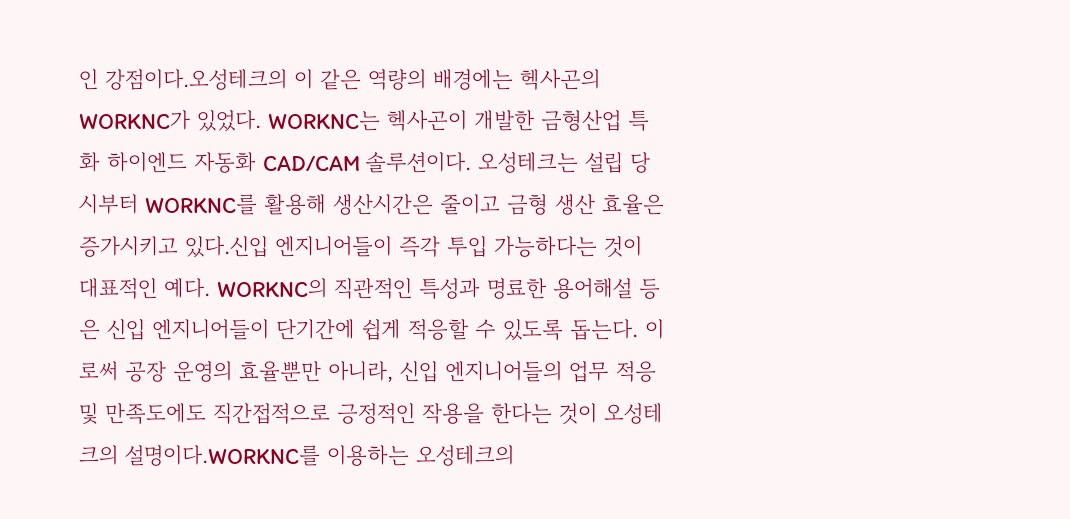인 강점이다.오성테크의 이 같은 역량의 배경에는 헥사곤의 WORKNC가 있었다. WORKNC는 헥사곤이 개발한 금형산업 특화 하이엔드 자동화 CAD/CAM 솔루션이다. 오성테크는 설립 당시부터 WORKNC를 활용해 생산시간은 줄이고 금형 생산 효율은 증가시키고 있다.신입 엔지니어들이 즉각 투입 가능하다는 것이 대표적인 예다. WORKNC의 직관적인 특성과 명료한 용어해설 등은 신입 엔지니어들이 단기간에 쉽게 적응할 수 있도록 돕는다. 이로써 공장 운영의 효율뿐만 아니라, 신입 엔지니어들의 업무 적응 및 만족도에도 직간접적으로 긍정적인 작용을 한다는 것이 오성테크의 설명이다.WORKNC를 이용하는 오성테크의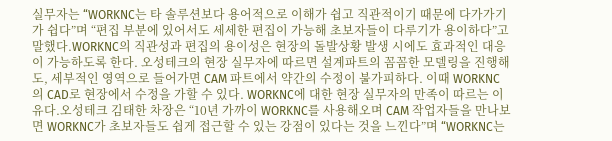실무자는 “WORKNC는 타 솔루션보다 용어적으로 이해가 쉽고 직관적이기 때문에 다가가기가 쉽다”며 “편집 부분에 있어서도 세세한 편집이 가능해 초보자들이 다루기가 용이하다”고 말했다.WORKNC의 직관성과 편집의 용이성은 현장의 돌발상황 발생 시에도 효과적인 대응이 가능하도록 한다. 오성테크의 현장 실무자에 따르면 설계파트의 꼼꼼한 모델링을 진행해도, 세부적인 영역으로 들어가면 CAM 파트에서 약간의 수정이 불가피하다. 이때 WORKNC의 CAD로 현장에서 수정을 가할 수 있다. WORKNC에 대한 현장 실무자의 만족이 따르는 이유다.오성테크 김태한 차장은 “10년 가까이 WORKNC를 사용해오며 CAM 작업자들을 만나보면 WORKNC가 초보자들도 쉽게 접근할 수 있는 강점이 있다는 것을 느낀다”며 “WORKNC는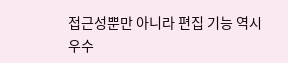접근성뿐만 아니라 편집 기능 역시 우수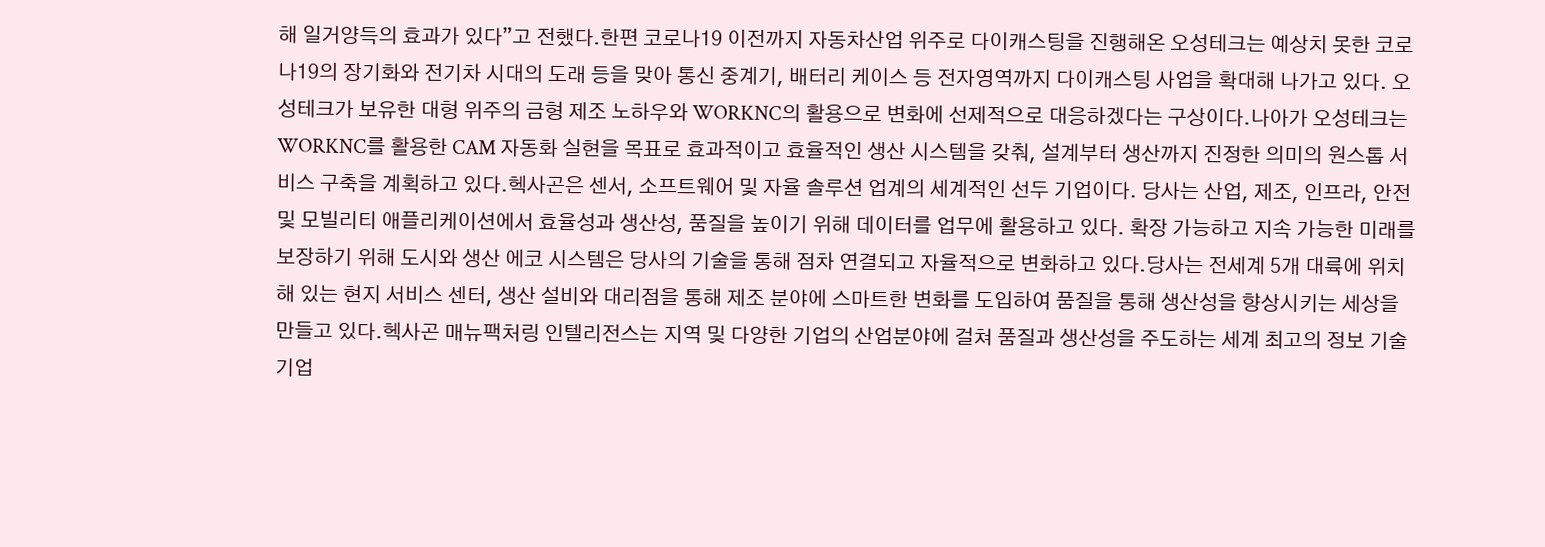해 일거양득의 효과가 있다”고 전했다.한편 코로나19 이전까지 자동차산업 위주로 다이캐스팅을 진행해온 오성테크는 예상치 못한 코로나19의 장기화와 전기차 시대의 도래 등을 맞아 통신 중계기, 배터리 케이스 등 전자영역까지 다이캐스팅 사업을 확대해 나가고 있다. 오성테크가 보유한 대형 위주의 금형 제조 노하우와 WORKNC의 활용으로 변화에 선제적으로 대응하겠다는 구상이다.나아가 오성테크는 WORKNC를 활용한 CAM 자동화 실현을 목표로 효과적이고 효율적인 생산 시스템을 갖춰, 설계부터 생산까지 진정한 의미의 원스톱 서비스 구축을 계획하고 있다.헥사곤은 센서, 소프트웨어 및 자율 솔루션 업계의 세계적인 선두 기업이다. 당사는 산업, 제조, 인프라, 안전 및 모빌리티 애플리케이션에서 효율성과 생산성, 품질을 높이기 위해 데이터를 업무에 활용하고 있다. 확장 가능하고 지속 가능한 미래를 보장하기 위해 도시와 생산 에코 시스템은 당사의 기술을 통해 점차 연결되고 자율적으로 변화하고 있다.당사는 전세계 5개 대륙에 위치해 있는 현지 서비스 센터, 생산 설비와 대리점을 통해 제조 분야에 스마트한 변화를 도입하여 품질을 통해 생산성을 향상시키는 세상을 만들고 있다.헥사곤 매뉴팩처링 인텔리전스는 지역 및 다양한 기업의 산업분야에 걸쳐 품질과 생산성을 주도하는 세계 최고의 정보 기술 기업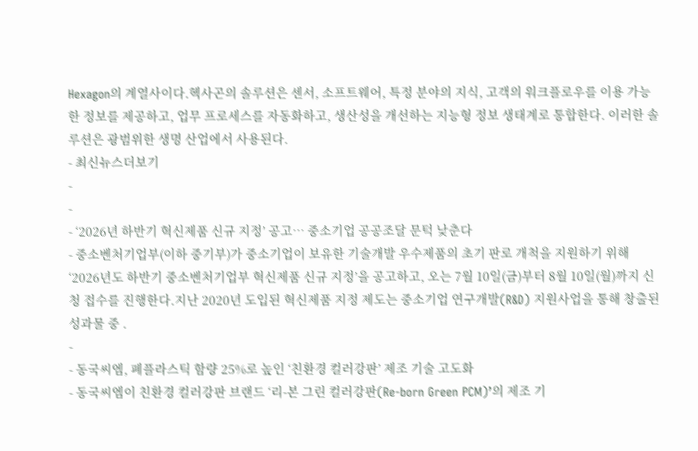Hexagon의 계열사이다.헥사곤의 솔루션은 센서, 소프트웨어, 특정 분야의 지식, 고객의 워크플로우를 이용 가능한 정보를 제공하고, 업무 프로세스를 자동화하고, 생산성을 개선하는 지능형 정보 생태계로 통합한다. 이러한 솔루션은 광범위한 생명 산업에서 사용된다.
- 최신뉴스더보기
-
-
- ‘2026년 하반기 혁신제품 신규 지정’ 공고… 중소기업 공공조달 문턱 낮춘다
- 중소벤처기업부(이하 중기부)가 중소기업이 보유한 기술개발 우수제품의 초기 판로 개척을 지원하기 위해 ‘2026년도 하반기 중소벤처기업부 혁신제품 신규 지정’을 공고하고, 오는 7월 10일(금)부터 8월 10일(월)까지 신청 접수를 진행한다.지난 2020년 도입된 혁신제품 지정 제도는 중소기업 연구개발(R&D) 지원사업을 통해 창출된 성과물 중 .
-
- 동국씨엠, 폐플라스틱 함량 25%로 높인 ‘친환경 컬러강판’ 제조 기술 고도화
- 동국씨엠이 친환경 컬러강판 브랜드 ‘리-본 그린 컬러강판(Re-born Green PCM)’의 제조 기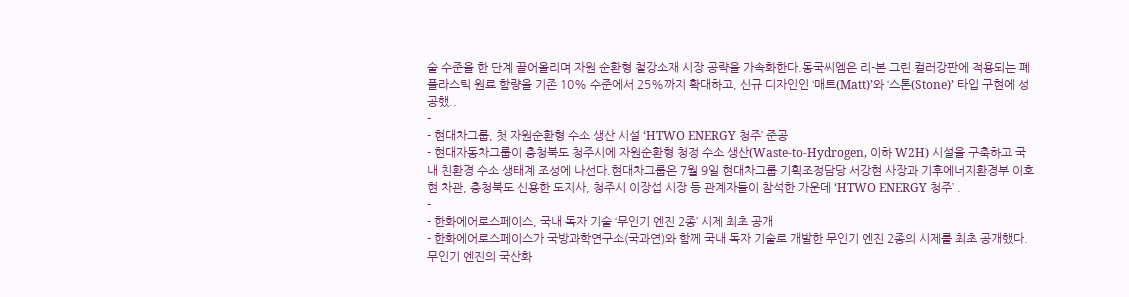술 수준을 한 단계 끌어올리며 자원 순환형 철강소재 시장 공략을 가속화한다.동국씨엠은 리-본 그린 컬러강판에 적용되는 폐플라스틱 원료 함량을 기존 10% 수준에서 25%까지 확대하고, 신규 디자인인 ‘매트(Matt)’와 ‘스톤(Stone)’ 타입 구현에 성공했..
-
- 현대차그룹, 첫 자원순환형 수소 생산 시설 ‘HTWO ENERGY 청주’ 준공
- 현대자동차그룹이 충청북도 청주시에 자원순환형 청정 수소 생산(Waste-to-Hydrogen, 이하 W2H) 시설을 구축하고 국내 친환경 수소 생태계 조성에 나선다.현대차그룹은 7월 9일 현대차그룹 기획조정담당 서강현 사장과 기후에너지환경부 이호현 차관, 충청북도 신용한 도지사, 청주시 이장섭 시장 등 관계자들이 참석한 가운데 ‘HTWO ENERGY 청주’ .
-
- 한화에어로스페이스, 국내 독자 기술 ‘무인기 엔진 2종’ 시제 최초 공개
- 한화에어로스페이스가 국방과학연구소(국과연)와 함께 국내 독자 기술로 개발한 무인기 엔진 2종의 시제를 최초 공개했다. 무인기 엔진의 국산화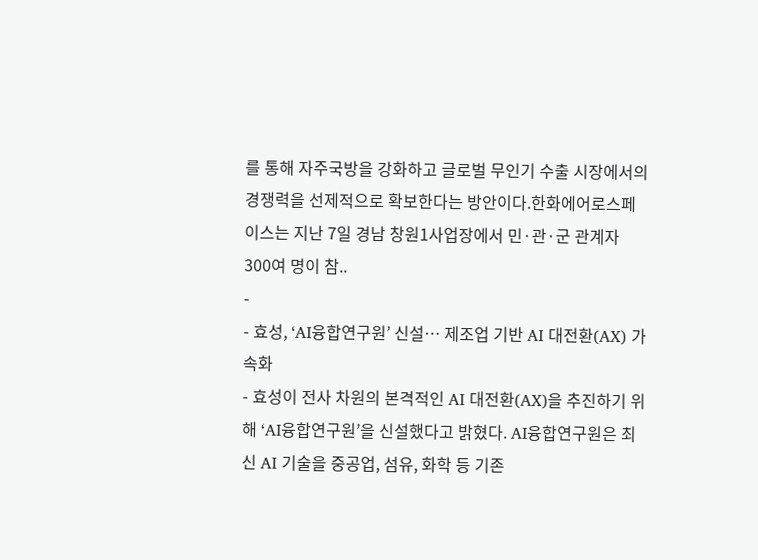를 통해 자주국방을 강화하고 글로벌 무인기 수출 시장에서의 경쟁력을 선제적으로 확보한다는 방안이다.한화에어로스페이스는 지난 7일 경남 창원1사업장에서 민·관·군 관계자 300여 명이 참..
-
- 효성, ‘AI융합연구원’ 신설… 제조업 기반 AI 대전환(AX) 가속화
- 효성이 전사 차원의 본격적인 AI 대전환(AX)을 추진하기 위해 ‘AI융합연구원’을 신설했다고 밝혔다. AI융합연구원은 최신 AI 기술을 중공업, 섬유, 화학 등 기존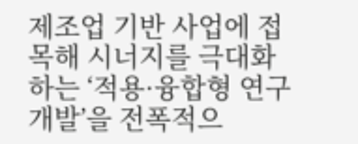제조업 기반 사업에 접목해 시너지를 극대화하는 ‘적용·융합형 연구개발’을 전폭적으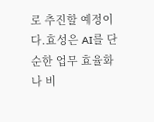로 추진할 예정이다.효성은 AI를 단순한 업무 효율화나 비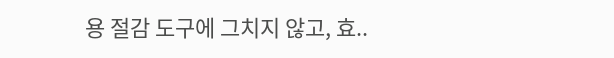용 절감 도구에 그치지 않고, 효..